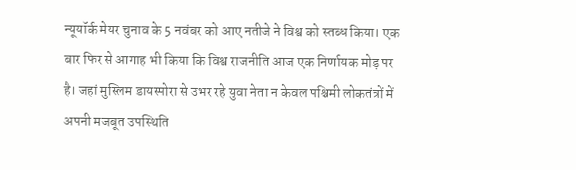न्यूयॉर्क मेयर चुनाव के 5 नवंबर को आए नतीजे ने विश्व को स्तब्ध किया। एक बार फिर से आगाह भी किया कि विश्व राजनीति आज एक निर्णायक मोड़ पर है। जहां मुस्लिम डायस्पोरा से उभर रहे युवा नेता न केवल पश्चिमी लोकतंत्रों में अपनी मजबूत उपस्थिति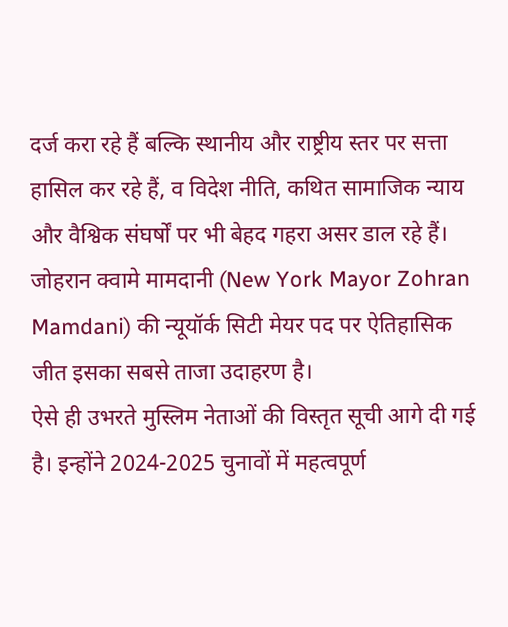दर्ज करा रहे हैं बल्कि स्थानीय और राष्ट्रीय स्तर पर सत्ता हासिल कर रहे हैं, व विदेश नीति, कथित सामाजिक न्याय और वैश्विक संघर्षों पर भी बेहद गहरा असर डाल रहे हैं। जोहरान क्वामे मामदानी (New York Mayor Zohran Mamdani) की न्यूयॉर्क सिटी मेयर पद पर ऐतिहासिक जीत इसका सबसे ताजा उदाहरण है।
ऐसे ही उभरते मुस्लिम नेताओं की विस्तृत सूची आगे दी गई है। इन्होंने 2024-2025 चुनावों में महत्वपूर्ण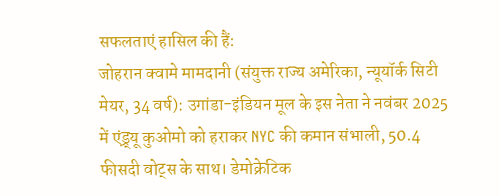सफलताएं हासिल की हैं:
जोहरान क्वामे मामदानी (संयुक्त राज्य अमेरिका, न्यूयॉर्क सिटी मेयर, 34 वर्ष): उगांडा-इंडियन मूल के इस नेता ने नवंबर 2025 में एंड्र्यू कुओमो को हराकर NYC की कमान संभाली, 50.4 फीसदी वोट्स के साथ। डेमोक्रेटिक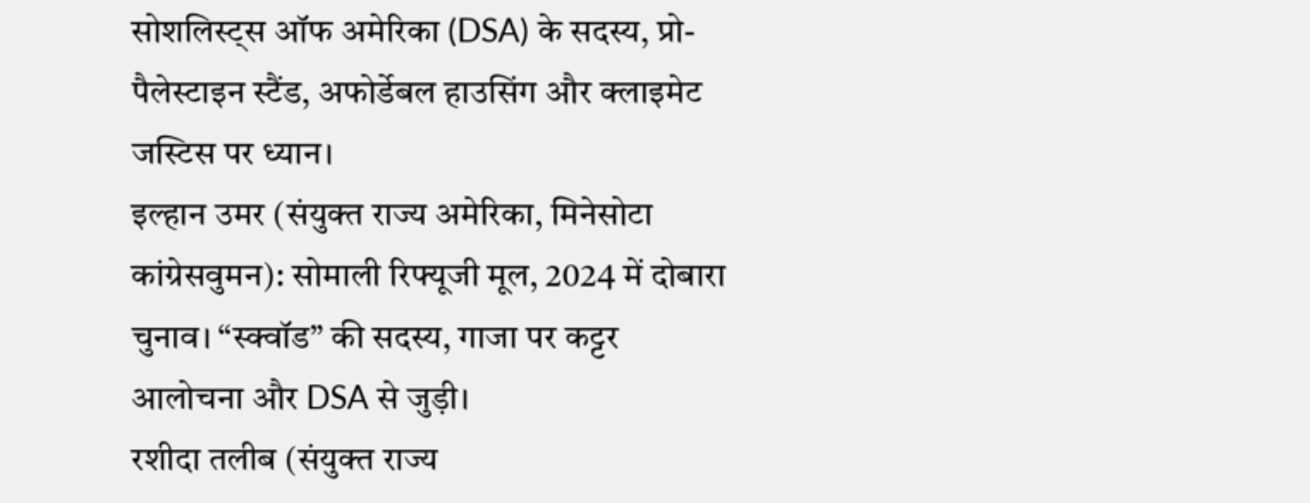सोशलिस्ट्स ऑफ अमेरिका (DSA) के सदस्य, प्रो-पैलेस्टाइन स्टैंड, अफोर्डेबल हाउसिंग और क्लाइमेट जस्टिस पर ध्यान।
इल्हान उमर (संयुक्त राज्य अमेरिका, मिनेसोटा कांग्रेसवुमन): सोमाली रिफ्यूजी मूल, 2024 में दोबारा चुनाव। “स्क्वॉड” की सदस्य, गाजा पर कट्टर आलोचना और DSA से जुड़ी।
रशीदा तलीब (संयुक्त राज्य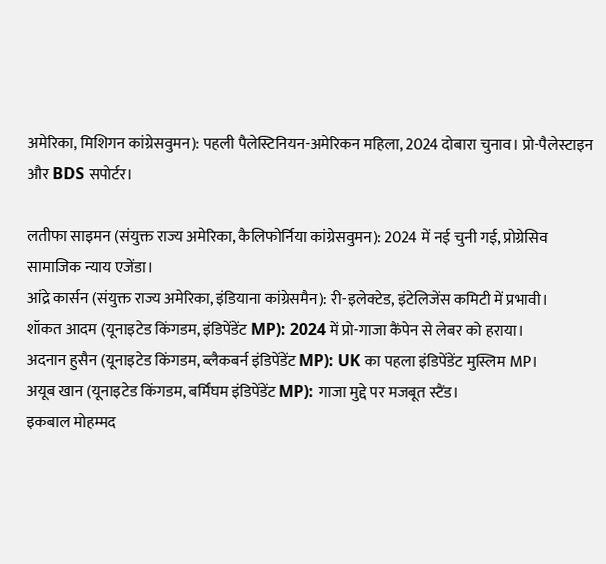अमेरिका, मिशिगन कांग्रेसवुमन): पहली पैलेस्टिनियन-अमेरिकन महिला, 2024 दोबारा चुनाव। प्रो-पैलेस्टाइन और BDS सपोर्टर।

लतीफा साइमन (संयुक्त राज्य अमेरिका, कैलिफोर्निया कांग्रेसवुमन): 2024 में नई चुनी गई, प्रोग्रेसिव सामाजिक न्याय एजेंडा।
आंद्रे कार्सन (संयुक्त राज्य अमेरिका, इंडियाना कांग्रेसमैन): री-इलेक्टेड, इंटेलिजेंस कमिटी में प्रभावी।
शॉकत आदम (यूनाइटेड किंगडम, इंडिपेंडेंट MP): 2024 में प्रो-गाजा कैंपेन से लेबर को हराया।
अदनान हुसैन (यूनाइटेड किंगडम, ब्लैकबर्न इंडिपेंडेंट MP): UK का पहला इंडिपेंडेंट मुस्लिम MP।
अयूब खान (यूनाइटेड किंगडम, बर्मिंघम इंडिपेंडेंट MP): गाजा मुद्दे पर मजबूत स्टैंड।
इकबाल मोहम्मद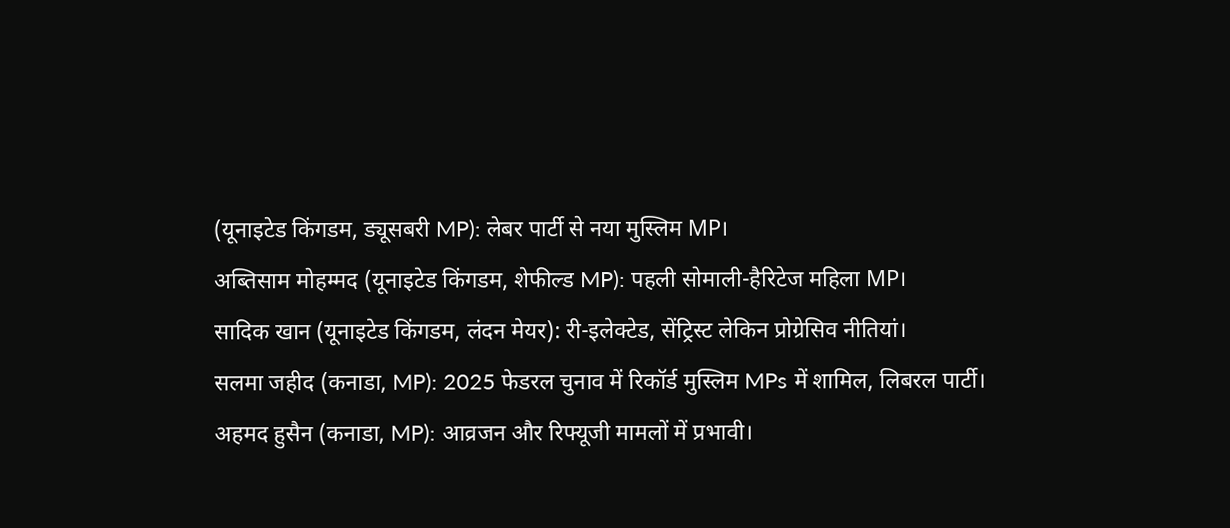(यूनाइटेड किंगडम, ड्यूसबरी MP): लेबर पार्टी से नया मुस्लिम MP।
अब्तिसाम मोहम्मद (यूनाइटेड किंगडम, शेफील्ड MP): पहली सोमाली-हैरिटेज महिला MP।
सादिक खान (यूनाइटेड किंगडम, लंदन मेयर): री-इलेक्टेड, सेंट्रिस्ट लेकिन प्रोग्रेसिव नीतियां।
सलमा जहीद (कनाडा, MP): 2025 फेडरल चुनाव में रिकॉर्ड मुस्लिम MPs में शामिल, लिबरल पार्टी।
अहमद हुसैन (कनाडा, MP): आव्रजन और रिफ्यूजी मामलों में प्रभावी।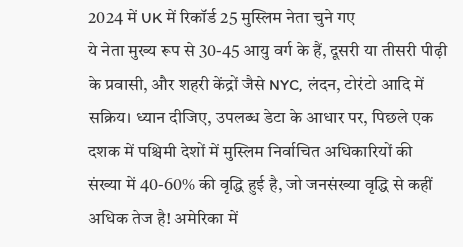2024 में UK में रिकॉर्ड 25 मुस्लिम नेता चुने गए
ये नेता मुख्य रूप से 30-45 आयु वर्ग के हैं, दूसरी या तीसरी पीढ़ी के प्रवासी, और शहरी केंद्रों जैसे NYC, लंदन, टोरंटो आदि में सक्रिय। ध्यान दीजिए, उपलब्ध डेटा के आधार पर, पिछले एक दशक में पश्चिमी देशों में मुस्लिम निर्वाचित अधिकारियों की संख्या में 40-60% की वृद्धि हुई है, जो जनसंख्या वृद्धि से कहीं अधिक तेज है! अमेरिका में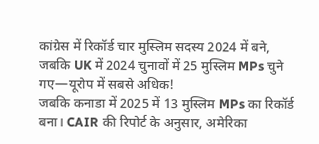कांग्रेस में रिकॉर्ड चार मुस्लिम सदस्य 2024 में बने, जबकि UK में 2024 चुनावों में 25 मुस्लिम MPs चुने गए—यूरोप में सबसे अधिक!
जबकि कनाडा में 2025 में 13 मुस्लिम MPs का रिकॉर्ड बना। CAIR की रिपोर्ट के अनुसार, अमेरिका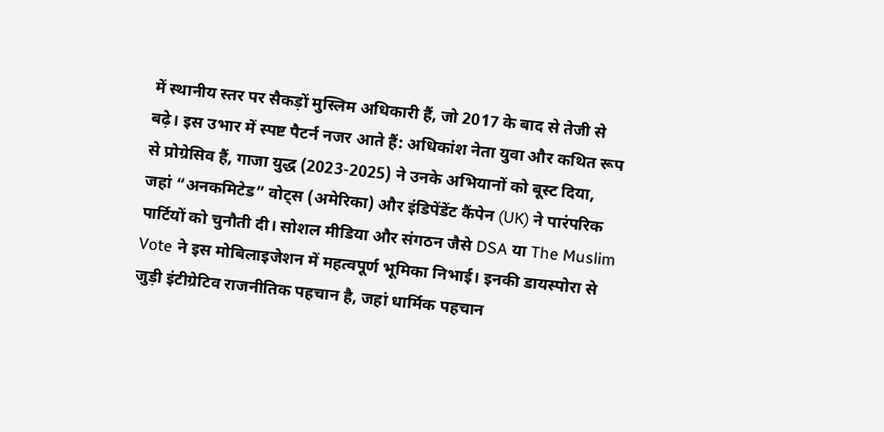में स्थानीय स्तर पर सैकड़ों मुस्लिम अधिकारी हैं, जो 2017 के बाद से तेजी से बढ़े। इस उभार में स्पष्ट पैटर्न नजर आते हैं: अधिकांश नेता युवा और कथित रूप से प्रोग्रेसिव हैं, गाजा युद्ध (2023-2025) ने उनके अभियानों को बूस्ट दिया, जहां “अनकमिटेड” वोट्स (अमेरिका) और इंडिपेंडेंट कैंपेन (UK) ने पारंपरिक पार्टियों को चुनौती दी। सोशल मीडिया और संगठन जैसे DSA या The Muslim Vote ने इस मोबिलाइजेशन में महत्वपूर्ण भूमिका निभाई। इनकी डायस्पोरा से जुड़ी इंटीग्रेटिव राजनीतिक पहचान है, जहां धार्मिक पहचान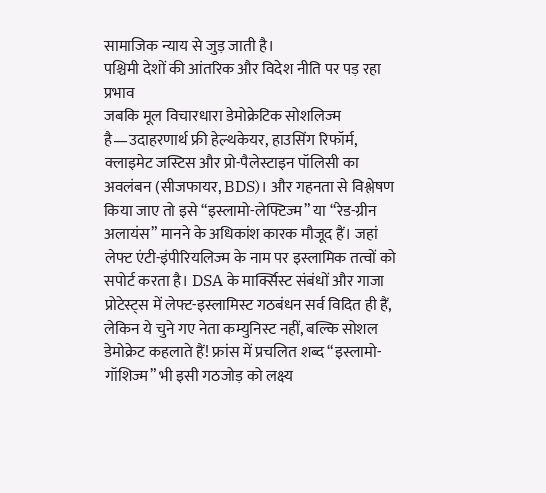सामाजिक न्याय से जुड़ जाती है।
पश्चिमी देशों की आंतरिक और विदेश नीति पर पड़ रहा प्रभाव
जबकि मूल विचारधारा डेमोक्रेटिक सोशलिज्म है—उदाहरणार्थ फ्री हेल्थकेयर, हाउसिंग रिफॉर्म, क्लाइमेट जस्टिस और प्रो-पैलेस्टाइन पॉलिसी का अवलंबन (सीजफायर, BDS)। और गहनता से विश्लेषण किया जाए तो इसे “इस्लामो-लेफ्टिज्म” या “रेड-ग्रीन अलायंस” मानने के अधिकांश कारक मौजूद हैं। जहां लेफ्ट एंटी-इंपीरियलिज्म के नाम पर इस्लामिक तत्वों को सपोर्ट करता है। DSA के मार्क्सिस्ट संबंधों और गाजा प्रोटेस्ट्स में लेफ्ट-इस्लामिस्ट गठबंधन सर्व विदित ही हैं, लेकिन ये चुने गए नेता कम्युनिस्ट नहीं, बल्कि सोशल डेमोक्रेट कहलाते हैं! फ्रांस में प्रचलित शब्द “इस्लामो-गॉशिज्म” भी इसी गठजोड़ को लक्ष्य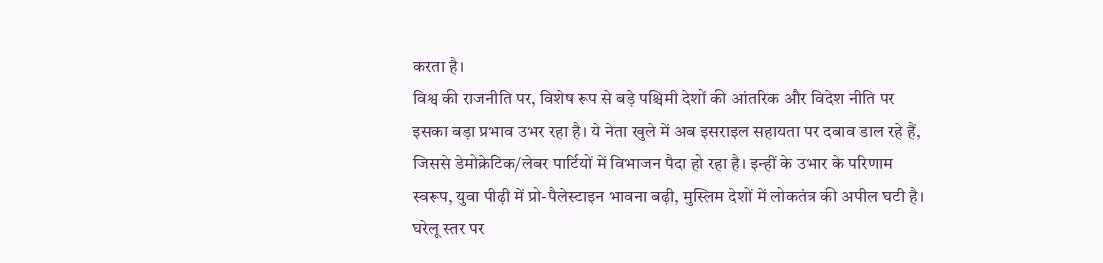करता है।
विश्व की राजनीति पर, विशेष रूप से बड़े पश्चिमी देशों की आंतरिक और विदेश नीति पर इसका बड़ा प्रभाव उभर रहा है। ये नेता खुले में अब इसराइल सहायता पर दबाव डाल रहे हैं, जिससे डेमोक्रेटिक/लेबर पार्टियों में विभाजन पैदा हो रहा है। इन्हीं के उभार के परिणाम स्वरूप, युवा पीढ़ी में प्रो-पैलेस्टाइन भावना बढ़ी, मुस्लिम देशों में लोकतंत्र की अपील घटी है। घरेलू स्तर पर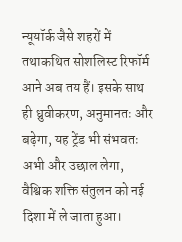न्यूयॉर्क जैसे शहरों में तथाकथित सोशलिस्ट रिफॉर्म आने अब तय हैं। इसके साथ ही ध्रुवीकरण, अनुमानतः और बढ़ेगा, यह ट्रेंड भी संभवतः अभी और उछाल लेगा, वैश्विक शक्ति संतुलन को नई दिशा में ले जाता हुआ।